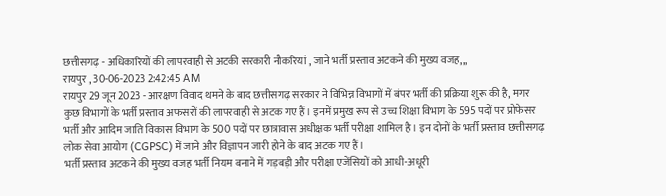छत्तीसगढ़ - अधिकारियों की लापरवाही से अटकी सरकारी नौकरियां , जाने भर्ती प्रस्ताव अटकने की मुख्य वजह,,,
रायपुर , 30-06-2023 2:42:45 AM
रायपुर 29 जून 2023 - आरक्षण विवाद थमने के बाद छत्तीसगढ़ सरकार ने विभिन्न विभागों में बंपर भर्ती की प्रक्रिया शुरू की है, मगर कुछ विभागों के भर्ती प्रस्ताव अफसरों की लापरवाही से अटक गए हैं। इनमें प्रमुख रूप से उच्च शिक्षा विभाग के 595 पदों पर प्रोफेसर भर्ती और आदिम जाति विकास विभाग के 500 पदों पर छात्रावास अधीक्षक भर्ती परीक्षा शामिल है। इन दोनों के भर्ती प्रस्ताव छत्तीसगढ़ लोक सेवा आयोग (CGPSC) में जाने और विज्ञापन जारी होने के बाद अटक गए हैं।
भर्ती प्रस्ताव अटकने की मुख्य वजह भर्ती नियम बनाने में गड़बड़ी और परीक्षा एजेंसियों को आधी-अधूरी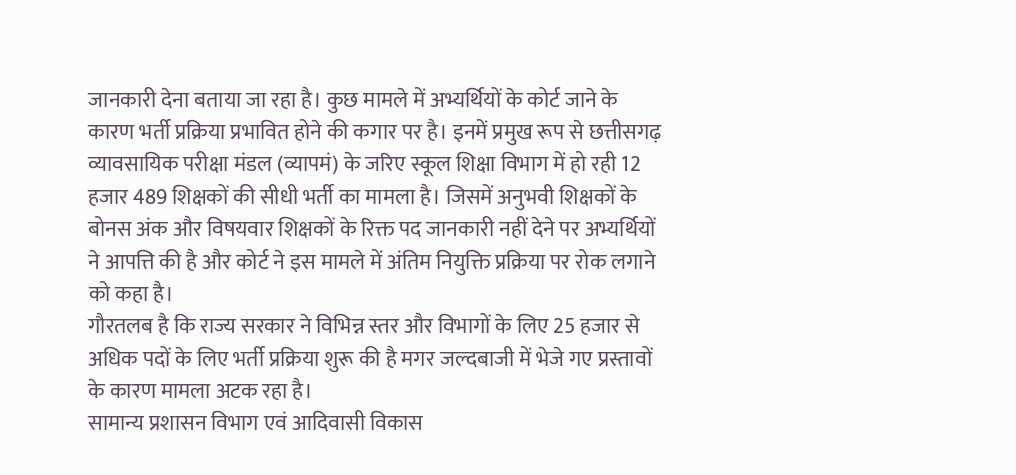जानकारी देना बताया जा रहा है। कुछ मामले में अभ्यर्थियों के कोर्ट जाने के कारण भर्ती प्रक्रिया प्रभावित होने की कगार पर है। इनमें प्रमुख रूप से छत्तीसगढ़ व्यावसायिक परीक्षा मंडल (व्यापमं) के जरिए स्कूल शिक्षा विभाग में हो रही 12 हजार 489 शिक्षकों की सीधी भर्ती का मामला है। जिसमें अनुभवी शिक्षकों के बोनस अंक और विषयवार शिक्षकों के रिक्त पद जानकारी नहीं देने पर अभ्यर्थियों ने आपत्ति की है और कोर्ट ने इस मामले में अंतिम नियुक्ति प्रक्रिया पर रोक लगाने को कहा है।
गौरतलब है कि राज्य सरकार ने विभिन्न स्तर और विभागों के लिए 25 हजार से अधिक पदों के लिए भर्ती प्रक्रिया शुरू की है मगर जल्दबाजी में भेजे गए प्रस्तावों के कारण मामला अटक रहा है।
सामान्य प्रशासन विभाग एवं आदिवासी विकास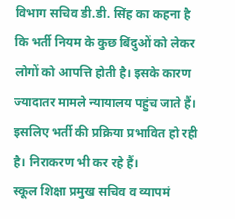विभाग सचिव डी.डी. सिंह का कहना है कि भर्ती नियम के कुछ बिंदुओं को लेकर लोगों को आपत्ति होती है। इसके कारण ज्यादातर मामले न्यायालय पहुंच जाते हैं। इसलिए भर्ती की प्रक्रिया प्रभावित हो रही है। निराकरण भी कर रहे हैं।
स्कूल शिक्षा प्रमुख सचिव व व्यापमं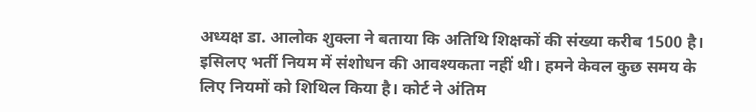अध्यक्ष डा. आलोक शुक्ला ने बताया कि अतिथि शिक्षकों की संख्या करीब 1500 है। इसिलए भर्ती नियम में संशोधन की आवश्यकता नहीं थी। हमने केवल कुछ समय के लिए नियमों को शिथिल किया है। कोर्ट ने अंतिम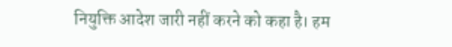नियुक्ति आदेश जारी नहीं करने को कहा है। हम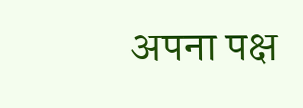अपना पक्ष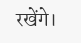रखेंगे।